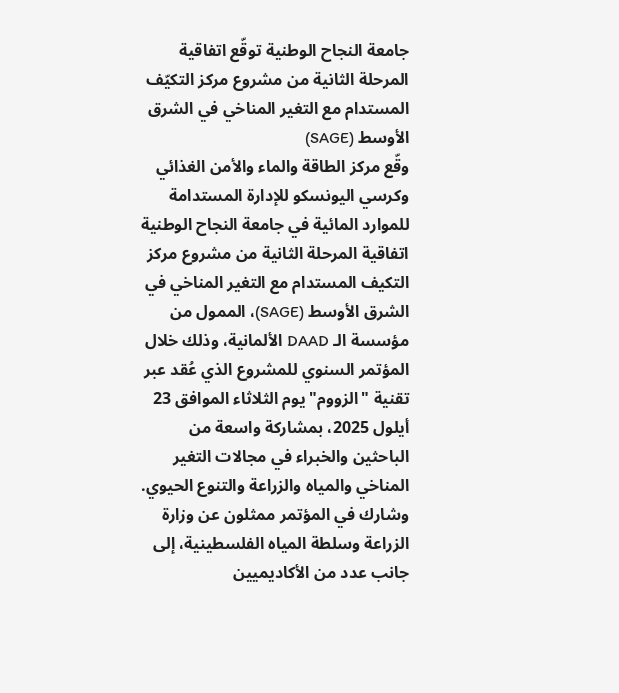جامعة النجاح الوطنية توقّع اتفاقية المرحلة الثانية من مشروع مركز التكيّف المستدام مع التغير المناخي في الشرق الأوسط (SAGE)
وقّع مركز الطاقة والماء والأمن الغذائي وكرسي اليونسكو للإدارة المستدامة للموارد المائية في جامعة النجاح الوطنية اتفاقية المرحلة الثانية من مشروع مركز التكيف المستدام مع التغير المناخي في الشرق الأوسط (SAGE)، الممول من مؤسسة الـ DAAD الألمانية، وذلك خلال المؤتمر السنوي للمشروع الذي عُقد عبر تقنية "الزووم" يوم الثلاثاء الموافق 23 أيلول 2025، بمشاركة واسعة من الباحثين والخبراء في مجالات التغير المناخي والمياه والزراعة والتنوع الحيوي.
وشارك في المؤتمر ممثلون عن وزارة الزراعة وسلطة المياه الفلسطينية، إلى جانب عدد من الأكاديميين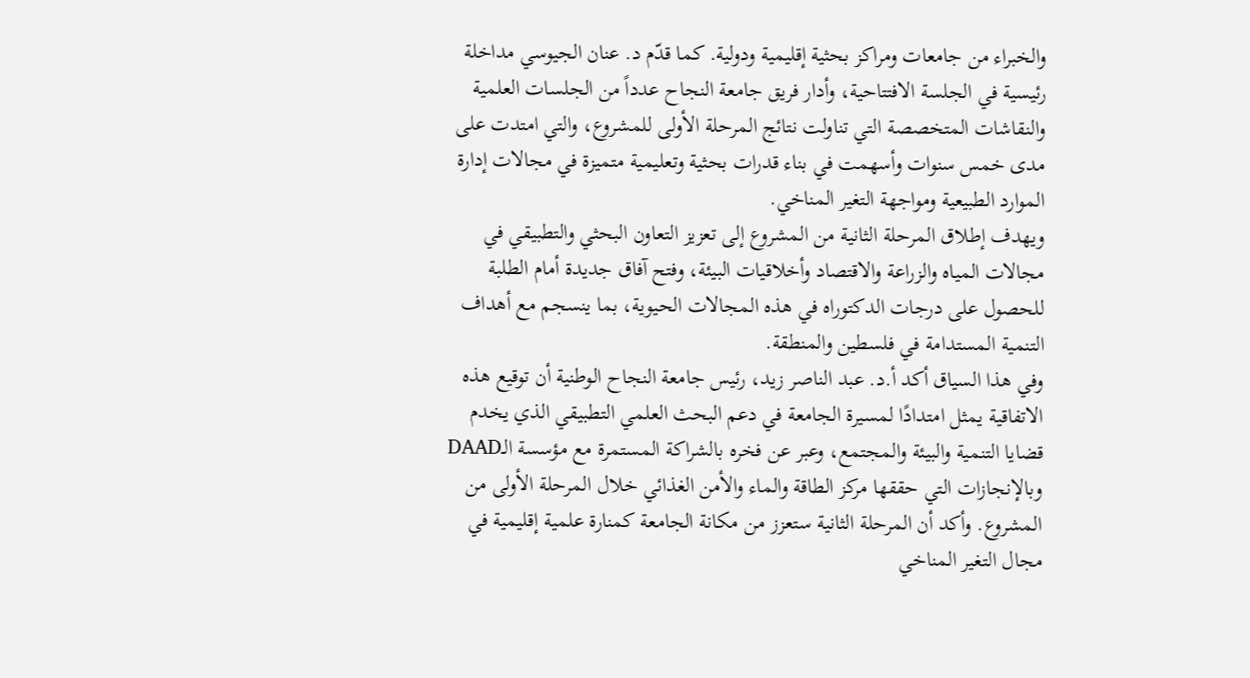والخبراء من جامعات ومراكز بحثية إقليمية ودولية. كما قدّم د. عنان الجيوسي مداخلة رئيسية في الجلسة الافتتاحية، وأدار فريق جامعة النجاح عدداً من الجلسات العلمية والنقاشات المتخصصة التي تناولت نتائج المرحلة الأولى للمشروع، والتي امتدت على مدى خمس سنوات وأسهمت في بناء قدرات بحثية وتعليمية متميزة في مجالات إدارة الموارد الطبيعية ومواجهة التغير المناخي.
ويهدف إطلاق المرحلة الثانية من المشروع إلى تعزيز التعاون البحثي والتطبيقي في مجالات المياه والزراعة والاقتصاد وأخلاقيات البيئة، وفتح آفاق جديدة أمام الطلبة للحصول على درجات الدكتوراه في هذه المجالات الحيوية، بما ينسجم مع أهداف التنمية المستدامة في فلسطين والمنطقة.
وفي هذا السياق أكد أ.د. عبد الناصر زيد، رئيس جامعة النجاح الوطنية أن توقيع هذه الاتفاقية يمثل امتدادًا لمسيرة الجامعة في دعم البحث العلمي التطبيقي الذي يخدم قضايا التنمية والبيئة والمجتمع، وعبر عن فخره بالشراكة المستمرة مع مؤسسة الـDAAD وبالإنجازات التي حققها مركز الطاقة والماء والأمن الغذائي خلال المرحلة الأولى من المشروع. وأكد أن المرحلة الثانية ستعزز من مكانة الجامعة كمنارة علمية إقليمية في مجال التغير المناخي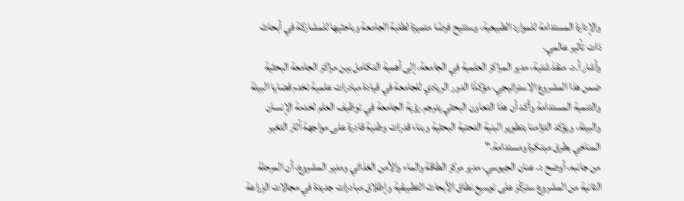والإدارة المستدامة للموارد الطبيعية، وستتيح فرصًا متميزة لطلبة الجامعة وباحثيها للمشاركة في أبحاث ذات تأثير عالمي.
وأشار أ.د. منقذ شتية، مدير المراكز العلمية في الجامعة، إلى أهمية التكامل بين مراكز الجامعة البحثية ضمن هذا المشروع الاستراتيجي، مؤكدًا الدور الريادي للجامعة في قيادة مبادرات علمية تخدم قضايا البيئة والتنمية المستدامة وأكد أن هذا التعاون البحثي يترجم رؤية الجامعة في توظيف العلم لخدمة الإنسان والبيئة، ويؤكد التزامنا بتطوير البنية التحتية البحثية وبناء قدرات وطنية قادرة على مواجهة آثار التغير المناخي بطرق مبتكرة ومستدامة."
من جانبه، أوضح د. عنان الجيوسي، مدير مركز الطاقة والماء والأمن الغذائي ومدير المشروع، أن المرحلة الثانية من المشروع ستركّز على توسيع نطاق الأبحاث التطبيقية وإطلاق مبادرات جديدة في مجالات الزراعة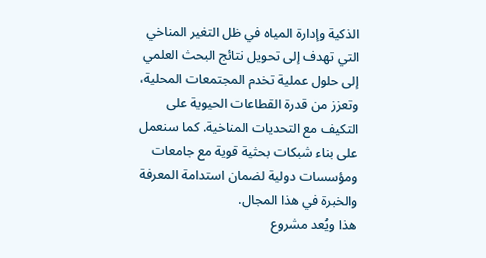الذكية وإدارة المياه في ظل التغير المناخي التي تهدف إلى تحويل نتائج البحث العلمي إلى حلول عملية تخدم المجتمعات المحلية، وتعزز من قدرة القطاعات الحيوية على التكيف مع التحديات المناخية. كما سنعمل على بناء شبكات بحثية قوية مع جامعات ومؤسسات دولية لضمان استدامة المعرفة والخبرة في هذا المجال.
هذا ويُعد مشروع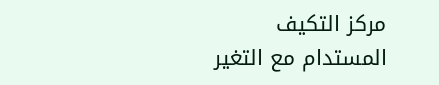مركز التكيف المستدام مع التغير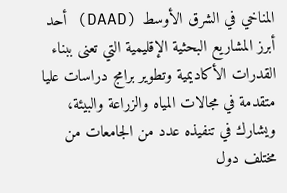المناخي في الشرق الأوسط (DAAD) أحد أبرز المشاريع البحثية الإقليمية التي تعنى ببناء القدرات الأكاديمية وتطوير برامج دراسات عليا متقدمة في مجالات المياه والزراعة والبيئة، ويشارك في تنفيذه عدد من الجامعات من مختلف دول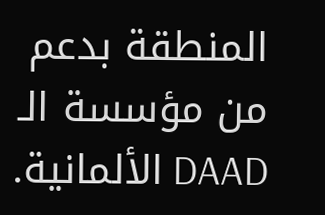المنطقة بدعم من مؤسسة الـ DAAD الألمانية.